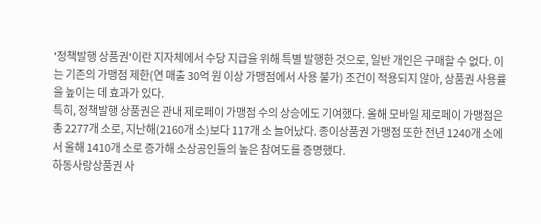'정책발행 상품권'이란 지자체에서 수당 지급을 위해 특별 발행한 것으로, 일반 개인은 구매할 수 없다. 이는 기존의 가맹점 제한(연 매출 30억 원 이상 가맹점에서 사용 불가) 조건이 적용되지 않아, 상품권 사용률을 높이는 데 효과가 있다.
특히, 정책발행 상품권은 관내 제로페이 가맹점 수의 상승에도 기여했다. 올해 모바일 제로페이 가맹점은 총 2277개 소로, 지난해(2160개 소)보다 117개 소 늘어났다. 종이상품권 가맹점 또한 전년 1240개 소에서 올해 1410개 소로 증가해 소상공인들의 높은 참여도를 증명했다.
하동사랑상품권 사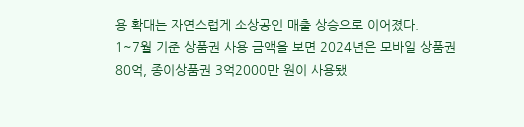용 확대는 자연스럽게 소상공인 매출 상승으로 이어졌다.
1~7월 기준 상품권 사용 금액을 보면 2024년은 모바일 상품권 80억, 종이상품권 3억2000만 원이 사용됐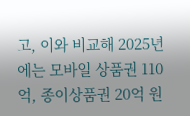고, 이와 비교해 2025년에는 모바일 상품권 110억, 종이상품권 20억 원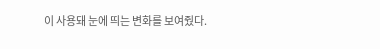이 사용돼 눈에 띄는 변화를 보여줬다.